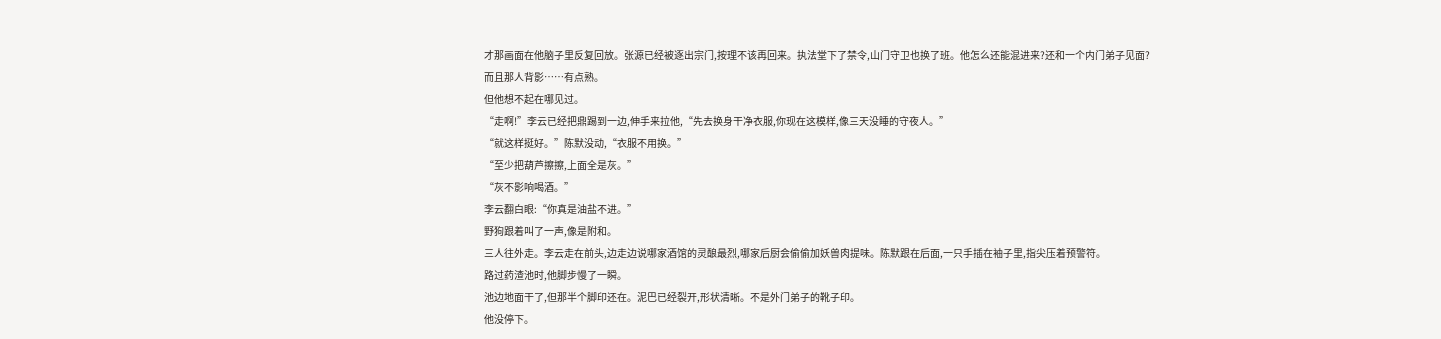才那画面在他脑子里反复回放。张源已经被逐出宗门,按理不该再回来。执法堂下了禁令,山门守卫也换了班。他怎么还能混进来?还和一个内门弟子见面?
而且那人背影……有点熟。
但他想不起在哪见过。
“走啊!”李云已经把鼎踢到一边,伸手来拉他,“先去换身干净衣服,你现在这模样,像三天没睡的守夜人。”
“就这样挺好。”陈默没动,“衣服不用换。”
“至少把葫芦擦擦,上面全是灰。”
“灰不影响喝酒。”
李云翻白眼:“你真是油盐不进。”
野狗跟着叫了一声,像是附和。
三人往外走。李云走在前头,边走边说哪家酒馆的灵酿最烈,哪家后厨会偷偷加妖兽肉提味。陈默跟在后面,一只手插在袖子里,指尖压着预警符。
路过药渣池时,他脚步慢了一瞬。
池边地面干了,但那半个脚印还在。泥巴已经裂开,形状清晰。不是外门弟子的靴子印。
他没停下。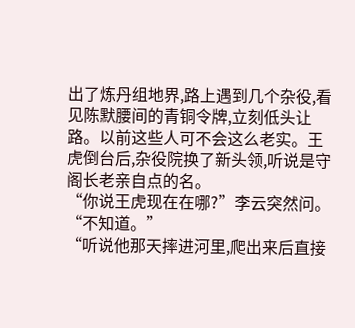出了炼丹组地界,路上遇到几个杂役,看见陈默腰间的青铜令牌,立刻低头让路。以前这些人可不会这么老实。王虎倒台后,杂役院换了新头领,听说是守阁长老亲自点的名。
“你说王虎现在在哪?”李云突然问。
“不知道。”
“听说他那天摔进河里,爬出来后直接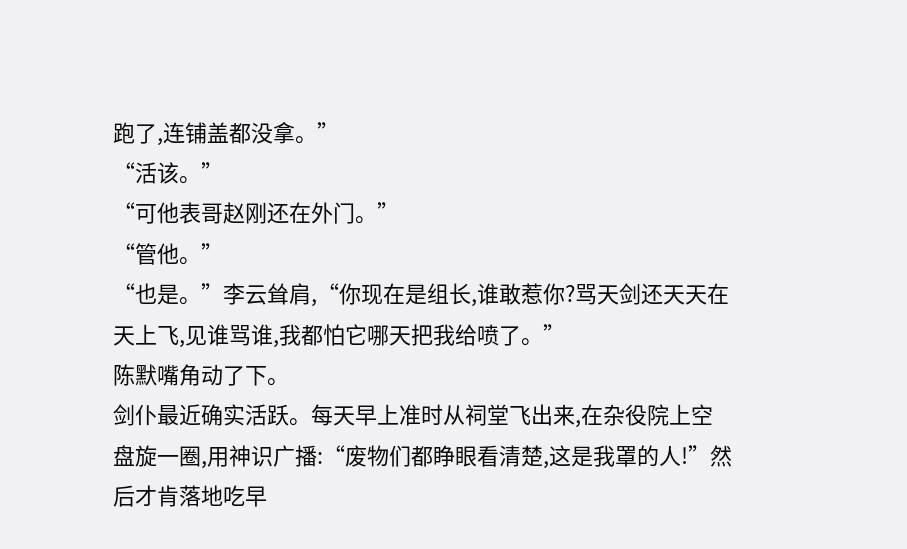跑了,连铺盖都没拿。”
“活该。”
“可他表哥赵刚还在外门。”
“管他。”
“也是。”李云耸肩,“你现在是组长,谁敢惹你?骂天剑还天天在天上飞,见谁骂谁,我都怕它哪天把我给喷了。”
陈默嘴角动了下。
剑仆最近确实活跃。每天早上准时从祠堂飞出来,在杂役院上空盘旋一圈,用神识广播:“废物们都睁眼看清楚,这是我罩的人!”然后才肯落地吃早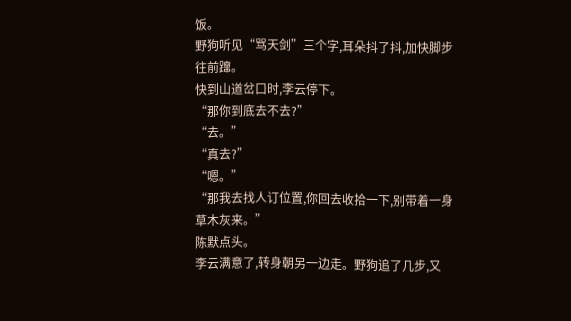饭。
野狗听见“骂天剑”三个字,耳朵抖了抖,加快脚步往前蹿。
快到山道岔口时,李云停下。
“那你到底去不去?”
“去。”
“真去?”
“嗯。”
“那我去找人订位置,你回去收拾一下,别带着一身草木灰来。”
陈默点头。
李云满意了,转身朝另一边走。野狗追了几步,又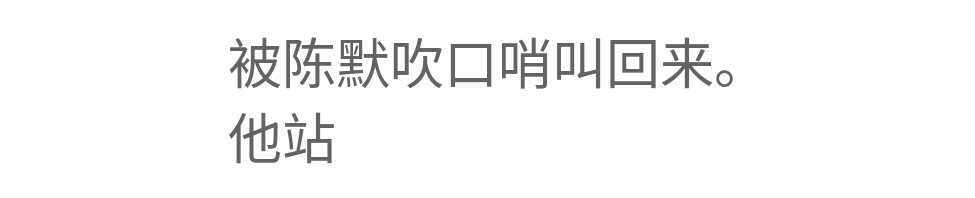被陈默吹口哨叫回来。
他站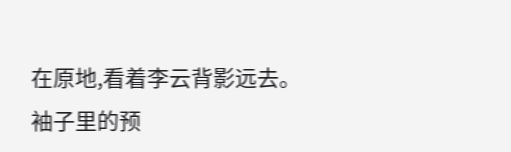在原地,看着李云背影远去。
袖子里的预